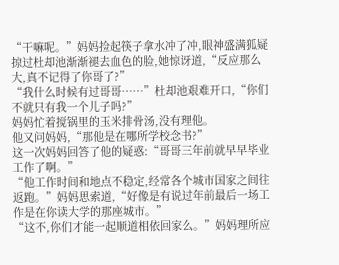“干嘛呢。”妈妈捡起筷子拿水冲了冲,眼神盛满狐疑掠过杜却池渐渐褪去血色的脸,她惊讶道,“反应那么大,真不记得了你哥了?”
“我什么时候有过哥哥……”杜却池艰难开口,“你们不就只有我一个儿子吗?”
妈妈忙着搅锅里的玉米排骨汤,没有理他。
他又问妈妈,“那他是在哪所学校念书?”
这一次妈妈回答了他的疑惑:“哥哥三年前就早早毕业工作了啊。”
“他工作时间和地点不稳定,经常各个城市国家之间往返跑。”妈妈思索道,“好像是有说过年前最后一场工作是在你读大学的那座城市。”
“这不,你们才能一起顺道相依回家么。”妈妈理所应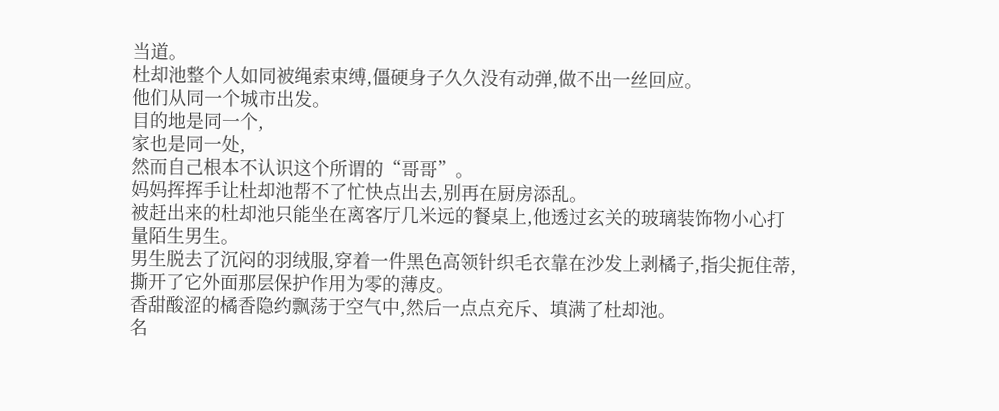当道。
杜却池整个人如同被绳索束缚,僵硬身子久久没有动弹,做不出一丝回应。
他们从同一个城市出发。
目的地是同一个,
家也是同一处,
然而自己根本不认识这个所谓的“哥哥”。
妈妈挥挥手让杜却池帮不了忙快点出去,别再在厨房添乱。
被赶出来的杜却池只能坐在离客厅几米远的餐桌上,他透过玄关的玻璃装饰物小心打量陌生男生。
男生脱去了沉闷的羽绒服,穿着一件黑色高领针织毛衣靠在沙发上剥橘子,指尖扼住蒂,撕开了它外面那层保护作用为零的薄皮。
香甜酸涩的橘香隐约飘荡于空气中,然后一点点充斥、填满了杜却池。
名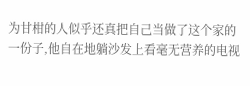为甘柑的人似乎还真把自己当做了这个家的一份子,他自在地躺沙发上看毫无营养的电视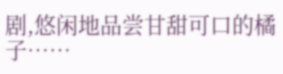剧,悠闲地品尝甘甜可口的橘子……